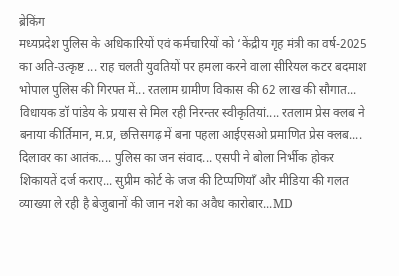ब्रेकिंग
मध्यप्रदेश पुलिस के अधिकारियों एवं कर्मचारियों को ‘केंद्रीय गृह मंत्री का वर्ष-2025 का अति-उत्कृष्ट ... राह चलती युवतियों पर हमला करने वाला सीरियल कटर बदमाश भोपाल पुलिस की गिरफ्त में... रतलाम ग्रामीण विकास की 62 लाख की सौगात... विधायक डॉ पांडेय के प्रयास से मिल रही निरन्तर स्वीकृतियां.... रतलाम प्रेस क्लब ने बनाया कीर्तिमान, म.प्र, छत्तिसगढ़ में बना पहला आईएसओ प्रमाणित प्रेस क्लब.... दिलावर का आतंक.... पुलिस का जन संवाद... एसपी ने बोला निर्भीक होकर शिकायतें दर्ज कराए... सुप्रीम कोर्ट के जज की टिप्पणियाँ और मीडिया की गलत व्याख्या ले रही है बेजुबानों की जान नशे का अवैध कारोबार...MD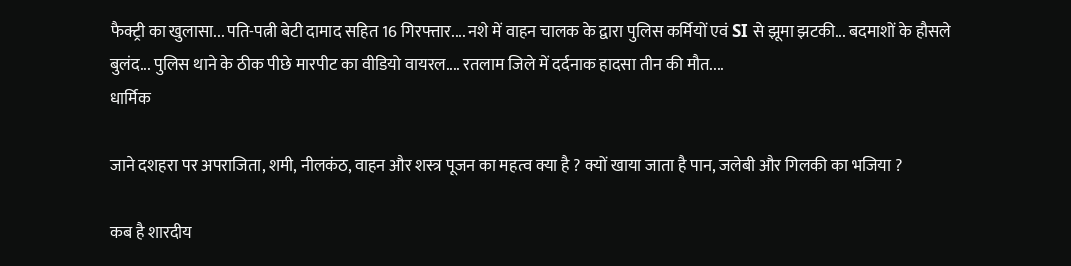फैक्ट्री का खुलासा... पति-पत्नी बेटी दामाद सहित 16 गिरफ्तार.... नशे में वाहन चालक के द्वारा पुलिस कर्मियों एवं SI से झूमा झटकी... बदमाशों के हौसले बुलंद... पुलिस थाने के ठीक पीछे मारपीट का वीडियो वायरल.... रतलाम जिले में दर्दनाक हादसा तीन की मौत....
धार्मिक

जाने दशहरा पर अपराजिता, शमी, नीलकंठ, वाहन और शस्त्र पूजन का महत्व क्या है ? क्यों खाया जाता है पान, जलेबी और गिलकी का भजिया ?

कब है शारदीय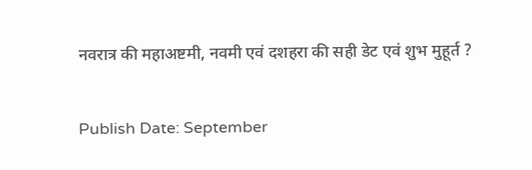नवरात्र की महाअष्टमी, नवमी एवं दशहरा की सही डेट एवं शुभ मुहूर्त ?

Publish Date: September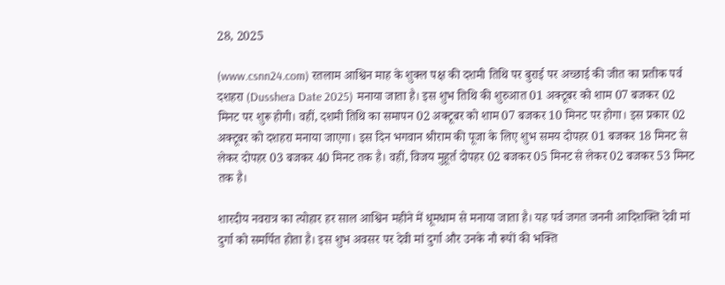28, 2025

(www.csnn24.com) रतलाम आश्विन माह के शुक्ल पक्ष की दशमी तिथि पर बुराई पर अच्छाई की जीत का प्रतीक पर्व दशहरा (Dusshera Date 2025) मनाया जाता है। इस शुभ तिथि की शुरुआत 01 अक्टूबर को शाम 07 बजकर 02 मिनट पर शुरू होगी। वहीं, दशमी तिथि का समापन 02 अक्टूबर को शाम 07 बजकर 10 मिनट पर होगा। इस प्रकार 02 अक्टूबर को दशहरा मनाया जाएगा। इस दिन भगवान श्रीराम की पूजा के लिए शुभ समय दोपहर 01 बजकर 18 मिनट से लेकर दोपहर 03 बजकर 40 मिनट तक है। वहीं, विजय मुहूर्त दोपहर 02 बजकर 05 मिनट से लेकर 02 बजकर 53 मिनट तक है।

शारदीय नवरात्र का त्योहार हर साल आश्विन महीने में धूमधाम से मनाया जाता है। यह पर्व जगत जननी आदिशक्ति देवी मां दुर्गा को समर्पित होता है। इस शुभ अवसर पर देवी मां दुर्गा और उनके नौ रूपों की भक्ति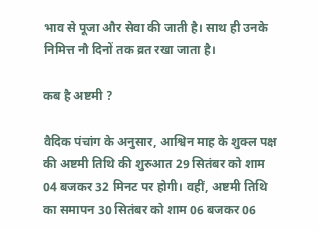भाव से पूजा और सेवा की जाती है। साथ ही उनके निमित्त नौ दिनों तक व्रत रखा जाता है।

कब है अष्टमी ?

वैदिक पंचांग के अनुसार, आश्विन माह के शुक्ल पक्ष की अष्टमी तिथि की शुरुआत 29 सितंबर को शाम 04 बजकर 32 मिनट पर होगी। वहीं, अष्टमी तिथि का समापन 30 सितंबर को शाम 06 बजकर 06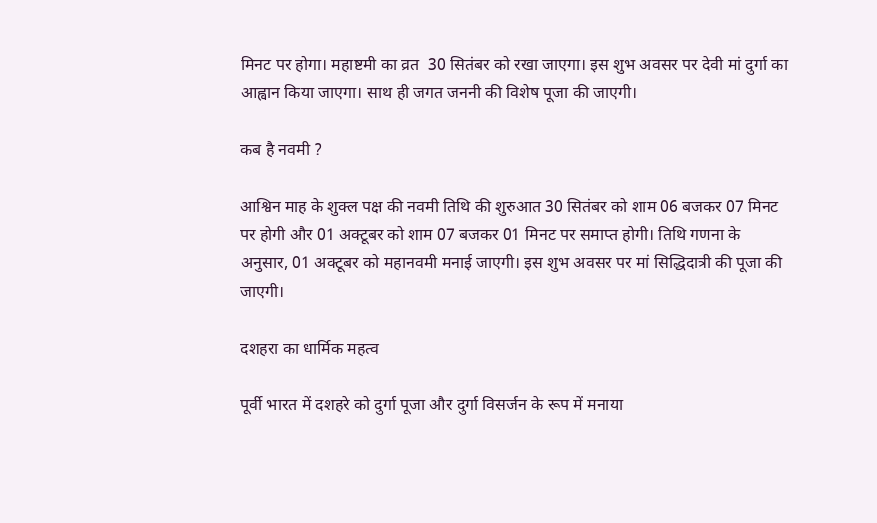मिनट पर होगा। महाष्टमी का व्रत  30 सितंबर को रखा जाएगा। इस शुभ अवसर पर देवी मां दुर्गा का आह्वान किया जाएगा। साथ ही जगत जननी की विशेष पूजा की जाएगी।

कब है नवमी ?

आश्विन माह के शुक्ल पक्ष की नवमी तिथि की शुरुआत 30 सितंबर को शाम 06 बजकर 07 मिनट पर होगी और 01 अक्टूबर को शाम 07 बजकर 01 मिनट पर समाप्त होगी। तिथि गणना के अनुसार, 01 अक्टूबर को महानवमी मनाई जाएगी। इस शुभ अवसर पर मां सिद्धिदात्री की पूजा की जाएगी।

दशहरा का धार्मिक महत्व

पूर्वी भारत में दशहरे को दुर्गा पूजा और दुर्गा विसर्जन के रूप में मनाया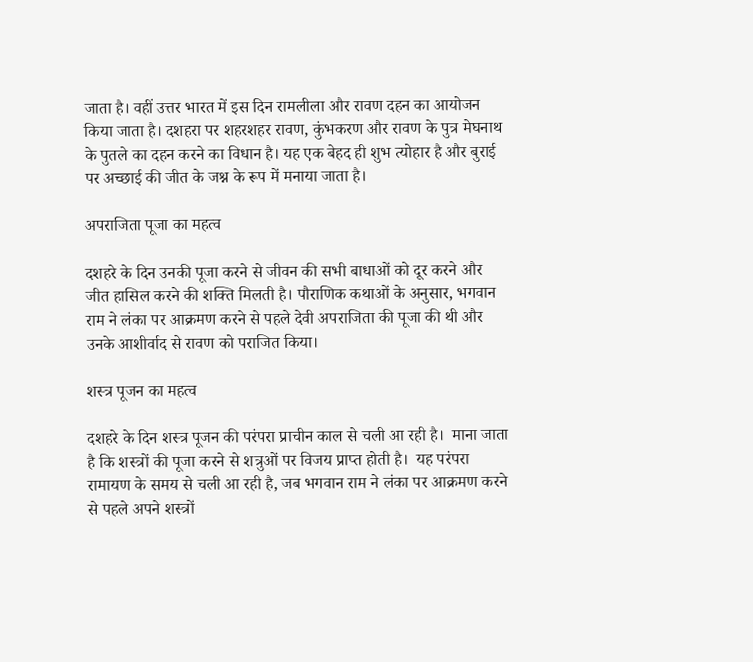जाता है। वहीं उत्तर भारत में इस दिन रामलीला और रावण दहन का आयोजन किया जाता है। दशहरा पर शहरशहर रावण, कुंभकरण और रावण के पुत्र मेघनाथ के पुतले का दहन करने का विधान है। यह एक बेहद ही शुभ त्योहार है और बुराई पर अच्छाई की जीत के जश्न के रूप में मनाया जाता है।

अपराजिता पूजा का महत्व

दशहरे के दिन उनकी पूजा करने से जीवन की सभी बाधाओं को दूर करने और जीत हासिल करने की शक्ति मिलती है। पौराणिक कथाओं के अनुसार, भगवान राम ने लंका पर आक्रमण करने से पहले देवी अपराजिता की पूजा की थी और उनके आशीर्वाद से रावण को पराजित किया।

शस्त्र पूजन का महत्व

दशहरे के दिन शस्त्र पूजन की परंपरा प्राचीन काल से चली आ रही है।  माना जाता है कि शस्त्रों की पूजा करने से शत्रुओं पर विजय प्राप्त होती है।  यह परंपरा रामायण के समय से चली आ रही है, जब भगवान राम ने लंका पर आक्रमण करने से पहले अपने शस्त्रों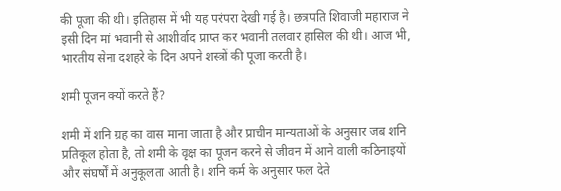की पूजा की थी। इतिहास में भी यह परंपरा देखी गई है। छत्रपति शिवाजी महाराज ने इसी दिन मां भवानी से आशीर्वाद प्राप्त कर भवानी तलवार हासिल की थी। आज भी, भारतीय सेना दशहरे के दिन अपने शस्त्रों की पूजा करती है।

शमी पूजन क्यों करते हैं?

शमी में शनि ग्रह का वास माना जाता है और प्राचीन मान्यताओं के अनुसार जब शनि प्रतिकूल होता है, तो शमी के वृक्ष का पूजन करने से जीवन में आने वाली कठिनाइयों और संघर्षों में अनुकूलता आती है। शनि कर्म के अनुसार फल देते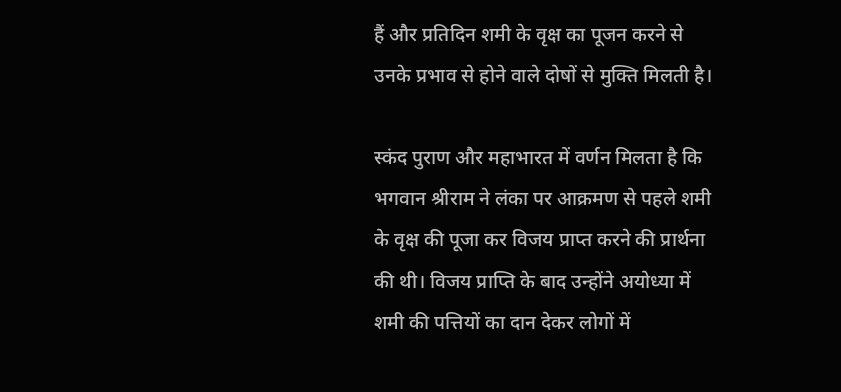हैं और प्रतिदिन शमी के वृक्ष का पूजन करने से उनके प्रभाव से होने वाले दोषों से मुक्ति मिलती है।

स्कंद पुराण और महाभारत में वर्णन मिलता है कि भगवान श्रीराम ने लंका पर आक्रमण से पहले शमी के वृक्ष की पूजा कर विजय प्राप्त करने की प्रार्थना की थी। विजय प्राप्ति के बाद उन्होंने अयोध्या में शमी की पत्तियों का दान देकर लोगों में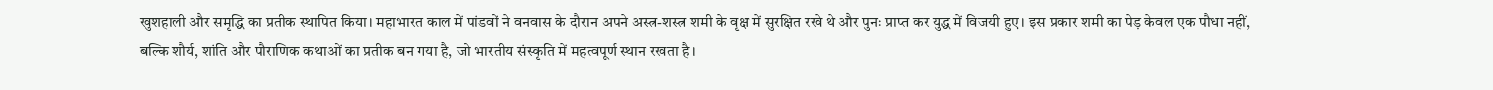खुशहाली और समृद्धि का प्रतीक स्थापित किया। महाभारत काल में पांडवों ने वनवास के दौरान अपने अस्त्र-शस्त्र शमी के वृक्ष में सुरक्षित रखे थे और पुनः प्राप्त कर युद्ध में विजयी हुए। इस प्रकार शमी का पेड़ केवल एक पौधा नहीं, बल्कि शौर्य, शांति और पौराणिक कथाओं का प्रतीक बन गया है, जो भारतीय संस्कृति में महत्वपूर्ण स्थान रखता है।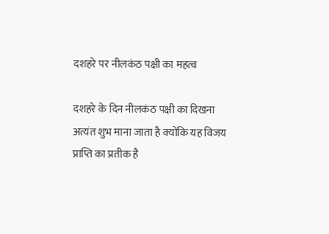दशहरे पर नीलकंठ पक्षी का महत्व

दशहरे के दिन नीलकंठ पक्षी का दिखना अत्यंत शुभ माना जाता है क्योंकि यह विजय प्राप्ति का प्रतीक है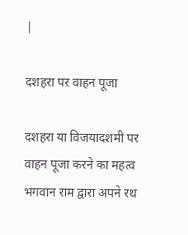|

दशहरा पर वाहन पूजा

दशहरा या विजयादशमी पर वाहन पूजा करने का महत्व भगवान राम द्वारा अपने रथ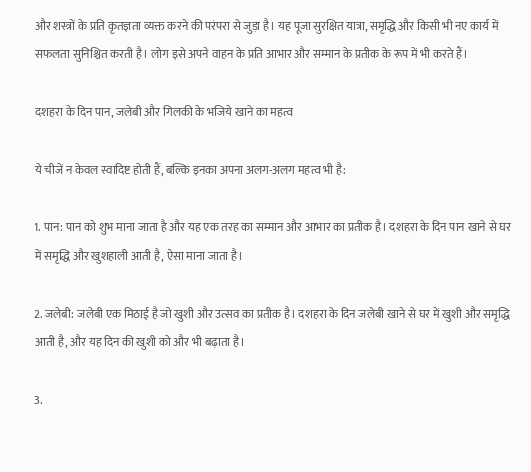और शस्त्रों के प्रति कृतज्ञता व्यक्त करने की परंपरा से जुड़ा है। यह पूजा सुरक्षित यात्रा, समृद्धि और किसी भी नए कार्य में सफलता सुनिश्चित करती है। लोग इसे अपने वाहन के प्रति आभार और सम्मान के प्रतीक के रूप में भी करते हैं।

दशहरा के दिन पान, जलेबी और गिलकी के भजिये खाने का महत्व

ये चीजें न केवल स्वादिष्ट होती हैं, बल्कि इनका अपना अलग-अलग महत्व भी है:

1. पान: पान को शुभ माना जाता है और यह एक तरह का सम्मान और आभार का प्रतीक है। दशहरा के दिन पान खाने से घर में समृद्धि और खुशहाली आती है, ऐसा माना जाता है।

2. जलेबी: जलेबी एक मिठाई है जो खुशी और उत्सव का प्रतीक है। दशहरा के दिन जलेबी खाने से घर में खुशी और समृद्धि आती है, और यह दिन की खुशी को और भी बढ़ाता है।

3.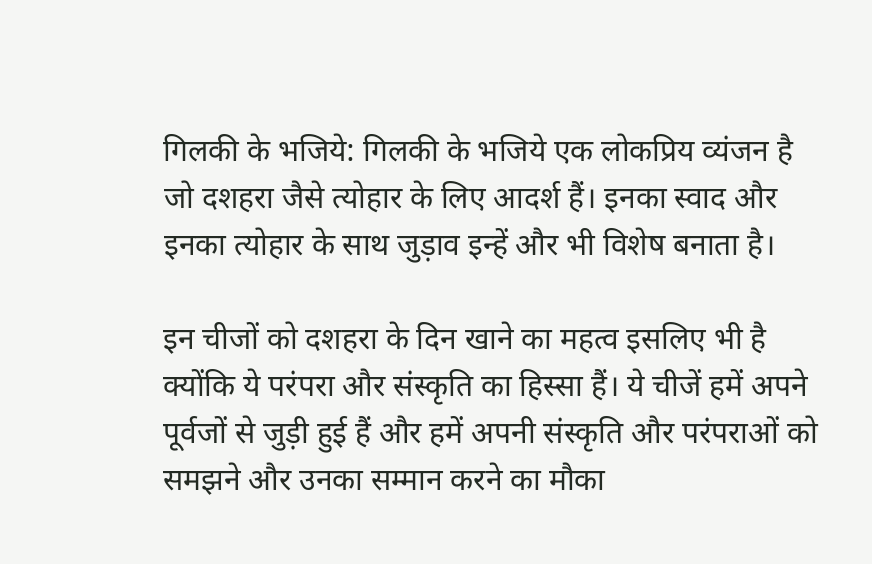गिलकी के भजिये: गिलकी के भजिये एक लोकप्रिय व्यंजन है जो दशहरा जैसे त्योहार के लिए आदर्श हैं। इनका स्वाद और इनका त्योहार के साथ जुड़ाव इन्हें और भी विशेष बनाता है।

इन चीजों को दशहरा के दिन खाने का महत्व इसलिए भी है क्योंकि ये परंपरा और संस्कृति का हिस्सा हैं। ये चीजें हमें अपने पूर्वजों से जुड़ी हुई हैं और हमें अपनी संस्कृति और परंपराओं को समझने और उनका सम्मान करने का मौका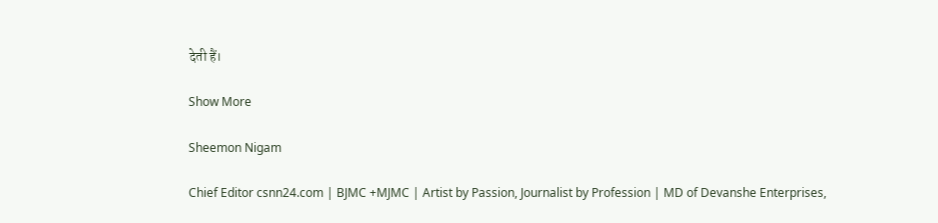देती हैं।

Show More

Sheemon Nigam

Chief Editor csnn24.com | BJMC +MJMC | Artist by Passion, Journalist by Profession | MD of Devanshe Enterprises,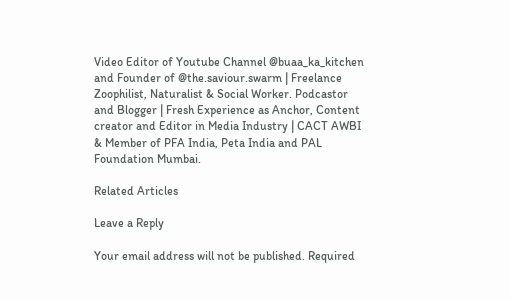Video Editor of Youtube Channel @buaa_ka_kitchen and Founder of @the.saviour.swarm | Freelance Zoophilist, Naturalist & Social Worker. Podcastor and Blogger | Fresh Experience as Anchor, Content creator and Editor in Media Industry | CACT AWBI & Member of PFA India, Peta India and PAL Foundation Mumbai.

Related Articles

Leave a Reply

Your email address will not be published. Required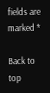fields are marked *

Back to top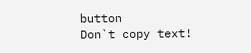button
Don`t copy text!